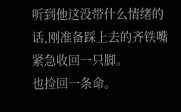听到他这没带什么情绪的话,刚准备踩上去的齐铁嘴紧急收回一只脚。
也捡回一条命。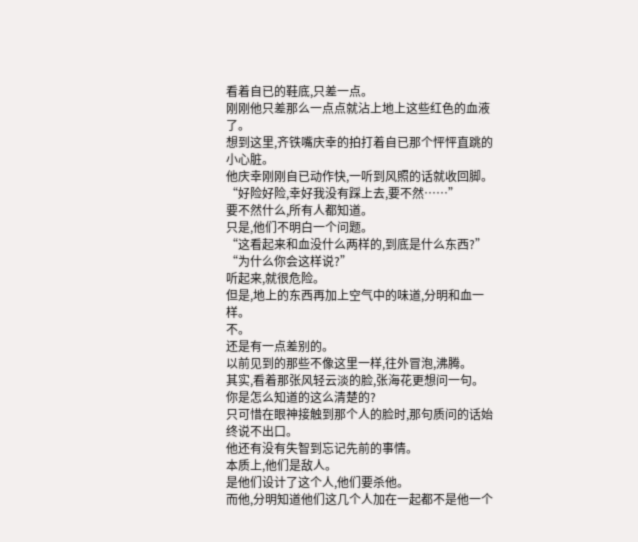看着自已的鞋底,只差一点。
刚刚他只差那么一点点就沾上地上这些红色的血液了。
想到这里,齐铁嘴庆幸的拍打着自已那个怦怦直跳的小心脏。
他庆幸刚刚自已动作快,一听到风照的话就收回脚。
“好险好险,幸好我没有踩上去,要不然……”
要不然什么,所有人都知道。
只是,他们不明白一个问题。
“这看起来和血没什么两样的,到底是什么东西?”
“为什么你会这样说?”
听起来,就很危险。
但是,地上的东西再加上空气中的味道,分明和血一样。
不。
还是有一点差别的。
以前见到的那些不像这里一样,往外冒泡,沸腾。
其实,看着那张风轻云淡的脸,张海花更想问一句。
你是怎么知道的这么清楚的?
只可惜在眼神接触到那个人的脸时,那句质问的话始终说不出口。
他还有没有失智到忘记先前的事情。
本质上,他们是敌人。
是他们设计了这个人,他们要杀他。
而他,分明知道他们这几个人加在一起都不是他一个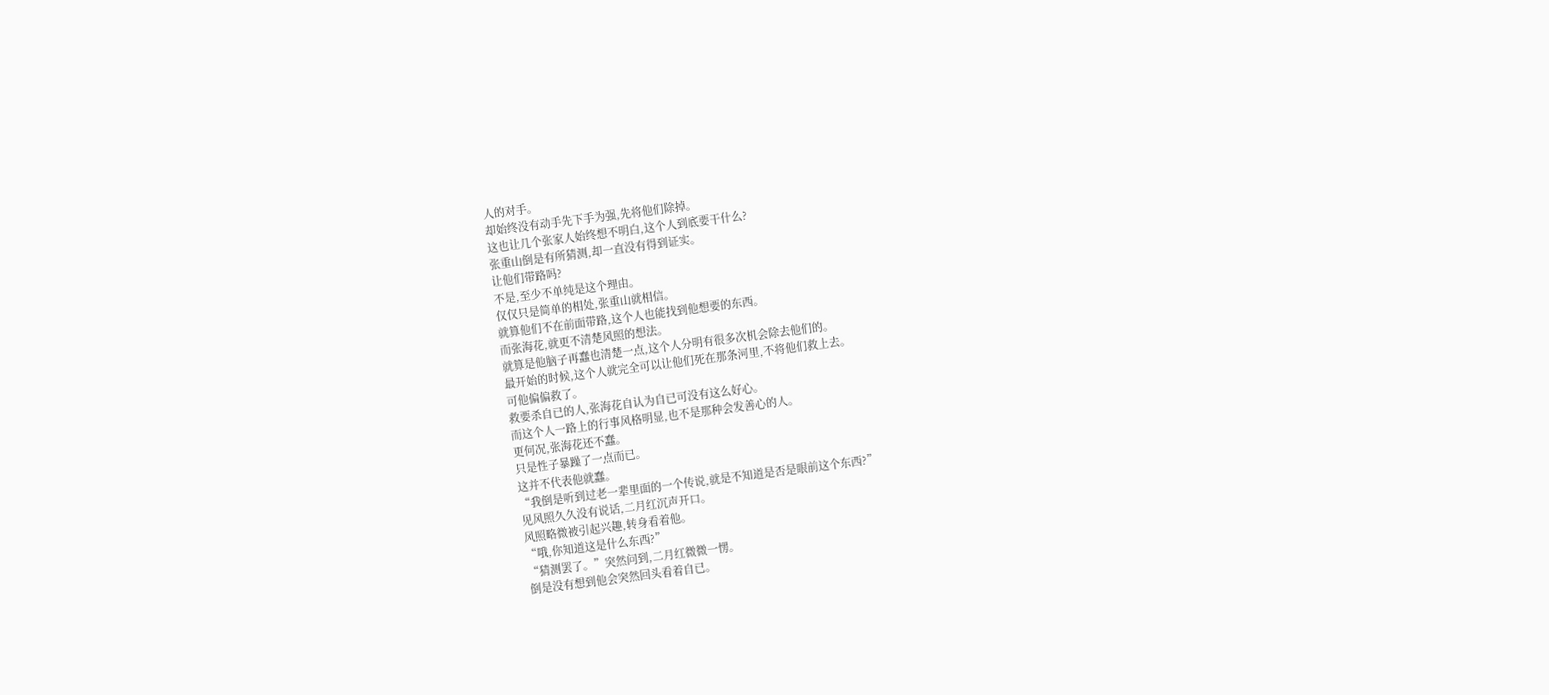人的对手。
却始终没有动手先下手为强,先将他们除掉。
这也让几个张家人始终想不明白,这个人到底要干什么?
张重山倒是有所猜测,却一直没有得到证实。
让他们带路吗?
不是,至少不单纯是这个理由。
仅仅只是简单的相处,张重山就相信。
就算他们不在前面带路,这个人也能找到他想要的东西。
而张海花,就更不清楚风照的想法。
就算是他脑子再蠢也清楚一点,这个人分明有很多次机会除去他们的。
最开始的时候,这个人就完全可以让他们死在那条河里,不将他们救上去。
可他偏偏救了。
救要杀自已的人,张海花自认为自已可没有这么好心。
而这个人一路上的行事风格明显,也不是那种会发善心的人。
更何况,张海花还不蠢。
只是性子暴躁了一点而已。
这并不代表他就蠢。
“我倒是听到过老一辈里面的一个传说,就是不知道是否是眼前这个东西?”
见风照久久没有说话,二月红沉声开口。
风照略微被引起兴趣,转身看着他。
“哦,你知道这是什么东西?”
“猜测罢了。”突然问到,二月红微微一愣。
倒是没有想到他会突然回头看着自已。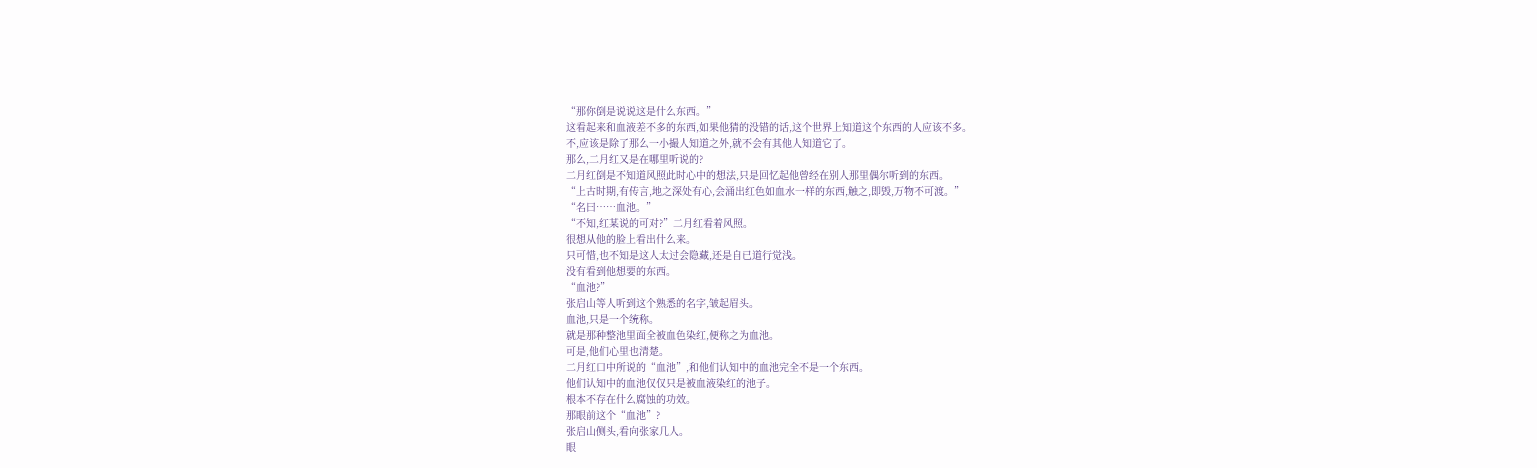“那你倒是说说这是什么东西。”
这看起来和血液差不多的东西,如果他猜的没错的话,这个世界上知道这个东西的人应该不多。
不,应该是除了那么一小撮人知道之外,就不会有其他人知道它了。
那么,二月红又是在哪里听说的?
二月红倒是不知道风照此时心中的想法,只是回忆起他曾经在别人那里偶尔听到的东西。
“上古时期,有传言,地之深处有心,会涌出红色如血水一样的东西,触之,即毁,万物不可渡。”
“名曰……血池。”
“不知,红某说的可对?”二月红看着风照。
很想从他的脸上看出什么来。
只可惜,也不知是这人太过会隐藏,还是自已道行觉浅。
没有看到他想要的东西。
“血池?”
张启山等人听到这个熟悉的名字,皱起眉头。
血池,只是一个统称。
就是那种整池里面全被血色染红,便称之为血池。
可是,他们心里也清楚。
二月红口中所说的“血池”,和他们认知中的血池完全不是一个东西。
他们认知中的血池仅仅只是被血液染红的池子。
根本不存在什么腐蚀的功效。
那眼前这个“血池”?
张启山侧头,看向张家几人。
眼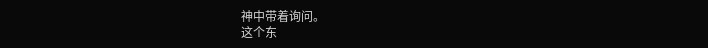神中带着询问。
这个东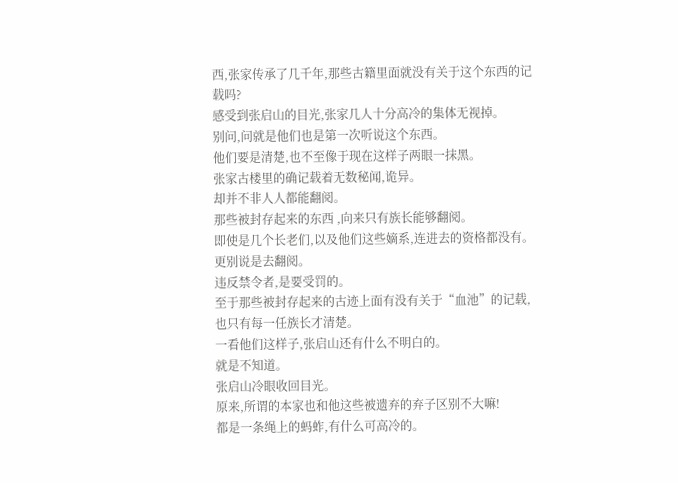西,张家传承了几千年,那些古籍里面就没有关于这个东西的记载吗?
感受到张启山的目光,张家几人十分高冷的集体无视掉。
别问,问就是他们也是第一次听说这个东西。
他们要是清楚,也不至像于现在这样子两眼一抹黑。
张家古楼里的确记载着无数秘闻,诡异。
却并不非人人都能翻阅。
那些被封存起来的东西 ,向来只有族长能够翻阅。
即使是几个长老们,以及他们这些嫡系,连进去的资格都没有。
更别说是去翻阅。
违反禁令者,是要受罚的。
至于那些被封存起来的古迹上面有没有关于“血池”的记载,也只有每一任族长才清楚。
一看他们这样子,张启山还有什么不明白的。
就是不知道。
张启山冷眼收回目光。
原来,所谓的本家也和他这些被遗弃的弃子区别不大嘛!
都是一条绳上的蚂蚱,有什么可高冷的。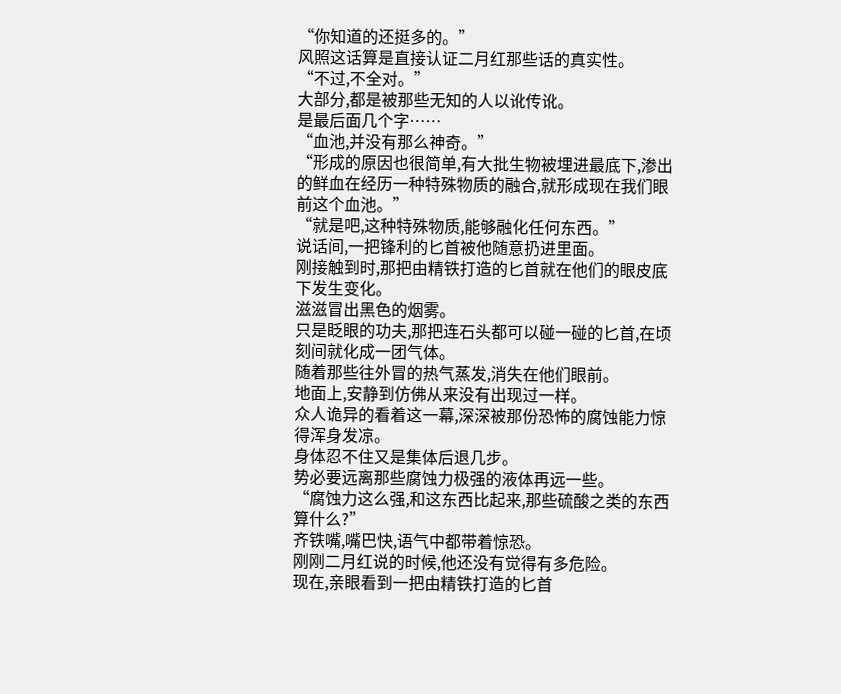“你知道的还挺多的。”
风照这话算是直接认证二月红那些话的真实性。
“不过,不全对。”
大部分,都是被那些无知的人以讹传讹。
是最后面几个字……
“血池,并没有那么神奇。”
“形成的原因也很简单,有大批生物被埋进最底下,渗出的鲜血在经历一种特殊物质的融合,就形成现在我们眼前这个血池。”
“就是吧,这种特殊物质,能够融化任何东西。”
说话间,一把锋利的匕首被他随意扔进里面。
刚接触到时,那把由精铁打造的匕首就在他们的眼皮底下发生变化。
滋滋冒出黑色的烟雾。
只是眨眼的功夫,那把连石头都可以碰一碰的匕首,在顷刻间就化成一团气体。
随着那些往外冒的热气蒸发,消失在他们眼前。
地面上,安静到仿佛从来没有出现过一样。
众人诡异的看着这一幕,深深被那份恐怖的腐蚀能力惊得浑身发凉。
身体忍不住又是集体后退几步。
势必要远离那些腐蚀力极强的液体再远一些。
“腐蚀力这么强,和这东西比起来,那些硫酸之类的东西算什么?”
齐铁嘴,嘴巴快,语气中都带着惊恐。
刚刚二月红说的时候,他还没有觉得有多危险。
现在,亲眼看到一把由精铁打造的匕首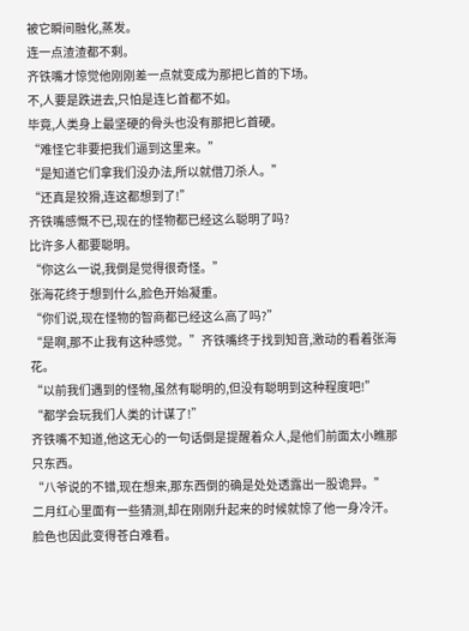被它瞬间融化,蒸发。
连一点渣渣都不剩。
齐铁嘴才惊觉他刚刚差一点就变成为那把匕首的下场。
不,人要是跌进去,只怕是连匕首都不如。
毕竟,人类身上最坚硬的骨头也没有那把匕首硬。
“难怪它非要把我们逼到这里来。”
“是知道它们拿我们没办法,所以就借刀杀人。”
“还真是狡猾,连这都想到了!”
齐铁嘴感慨不已,现在的怪物都已经这么聪明了吗?
比许多人都要聪明。
“你这么一说,我倒是觉得很奇怪。”
张海花终于想到什么,脸色开始凝重。
“你们说,现在怪物的智商都已经这么高了吗?”
“是啊,那不止我有这种感觉。”齐铁嘴终于找到知音,激动的看着张海花。
“以前我们遇到的怪物,虽然有聪明的,但没有聪明到这种程度吧!”
“都学会玩我们人类的计谋了!”
齐铁嘴不知道,他这无心的一句话倒是提醒着众人,是他们前面太小瞧那只东西。
“八爷说的不错,现在想来,那东西倒的确是处处透露出一股诡异。”
二月红心里面有一些猜测,却在刚刚升起来的时候就惊了他一身冷汗。
脸色也因此变得苍白难看。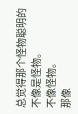总觉得那个怪物聪明的不像是怪物。
不像怪物。
那像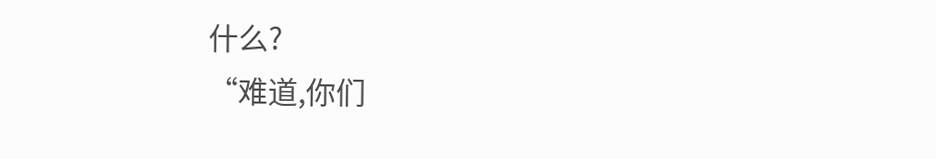什么?
“难道,你们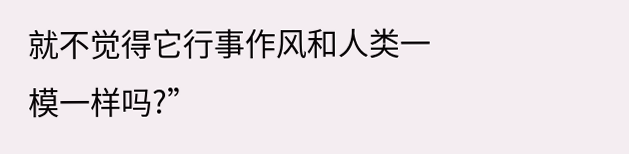就不觉得它行事作风和人类一模一样吗?”